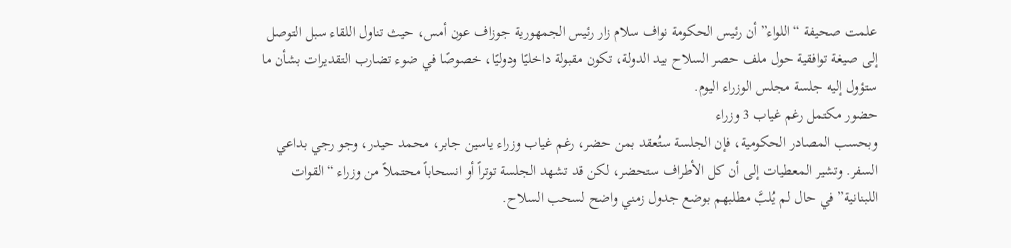علمت صحيفة “اللواء” أن رئيس الحكومة نواف سلام زار رئيس الجمهورية جوزاف عون أمس، حيث تناول اللقاء سبل التوصل إلى صيغة توافقية حول ملف حصر السلاح بيد الدولة، تكون مقبولة داخليًا ودوليًا، خصوصًا في ضوء تضارب التقديرات بشأن ما ستؤول إليه جلسة مجلس الوزراء اليوم.
حضور مكتمل رغم غياب 3 وزراء
وبحسب المصادر الحكومية، فإن الجلسة ستُعقد بمن حضر، رغم غياب وزراء ياسين جابر، محمد حيدر، وجو رجي بداعي السفر. وتشير المعطيات إلى أن كل الأطراف ستحضر، لكن قد تشهد الجلسة توتراً أو انسحاباً محتملاً من وزراء “القوات اللبنانية” في حال لم يُلبَّ مطلبهم بوضع جدول زمني واضح لسحب السلاح.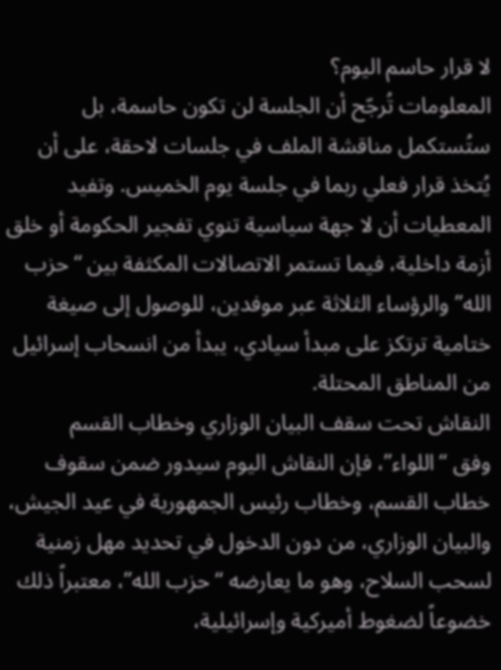لا قرار حاسم اليوم؟
المعلومات تُرجّح أن الجلسة لن تكون حاسمة، بل ستُستكمل مناقشة الملف في جلسات لاحقة، على أن يُتخذ قرار فعلي ربما في جلسة يوم الخميس. وتفيد المعطيات أن لا جهة سياسية تنوي تفجير الحكومة أو خلق أزمة داخلية، فيما تستمر الاتصالات المكثفة بين “حزب الله” والرؤساء الثلاثة عبر موفدين، للوصول إلى صيغة ختامية ترتكز على مبدأ سيادي، يبدأ من انسحاب إسرائيل من المناطق المحتلة.
النقاش تحت سقف البيان الوزاري وخطاب القسم
وفق “اللواء”، فإن النقاش اليوم سيدور ضمن سقوف خطاب القسم، وخطاب رئيس الجمهورية في عيد الجيش، والبيان الوزاري، من دون الدخول في تحديد مهل زمنية لسحب السلاح، وهو ما يعارضه “حزب الله”، معتبراً ذلك خضوعاً لضغوط أميركية وإسرائيلية،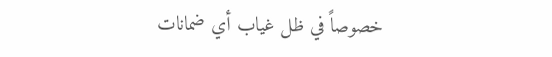خصوصاً في ظل غياب أي ضمانات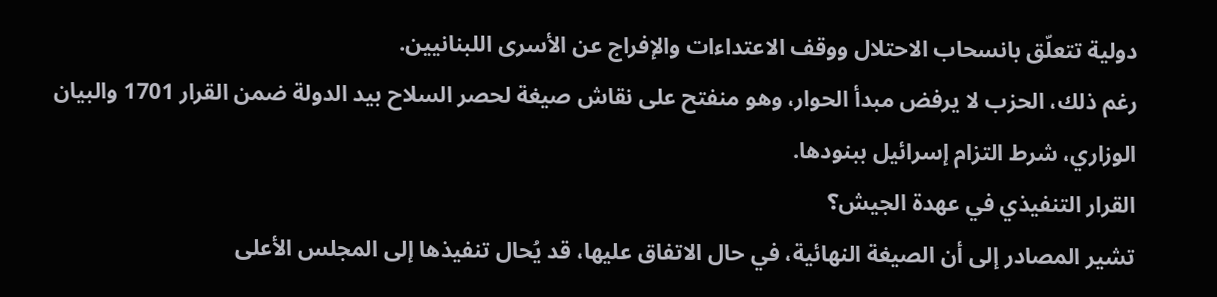دولية تتعلّق بانسحاب الاحتلال ووقف الاعتداءات والإفراج عن الأسرى اللبنانيين.
رغم ذلك، الحزب لا يرفض مبدأ الحوار، وهو منفتح على نقاش صيغة لحصر السلاح بيد الدولة ضمن القرار 1701 والبيان الوزاري، شرط التزام إسرائيل ببنودها.
القرار التنفيذي في عهدة الجيش؟
تشير المصادر إلى أن الصيغة النهائية، في حال الاتفاق عليها، قد يُحال تنفيذها إلى المجلس الأعلى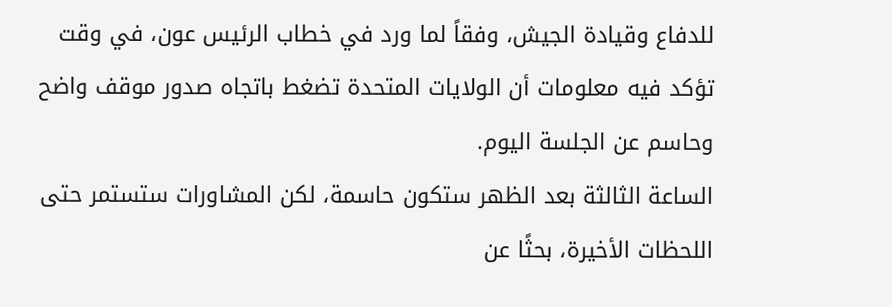للدفاع وقيادة الجيش، وفقاً لما ورد في خطاب الرئيس عون، في وقت تؤكد فيه معلومات أن الولايات المتحدة تضغط باتجاه صدور موقف واضح وحاسم عن الجلسة اليوم.
الساعة الثالثة بعد الظهر ستكون حاسمة، لكن المشاورات ستستمر حتى اللحظات الأخيرة، بحثًا عن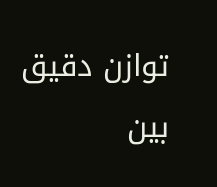توازن دقيق بين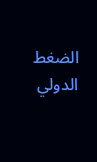الضغط الدولي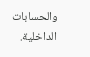والحسابات الداخلية.